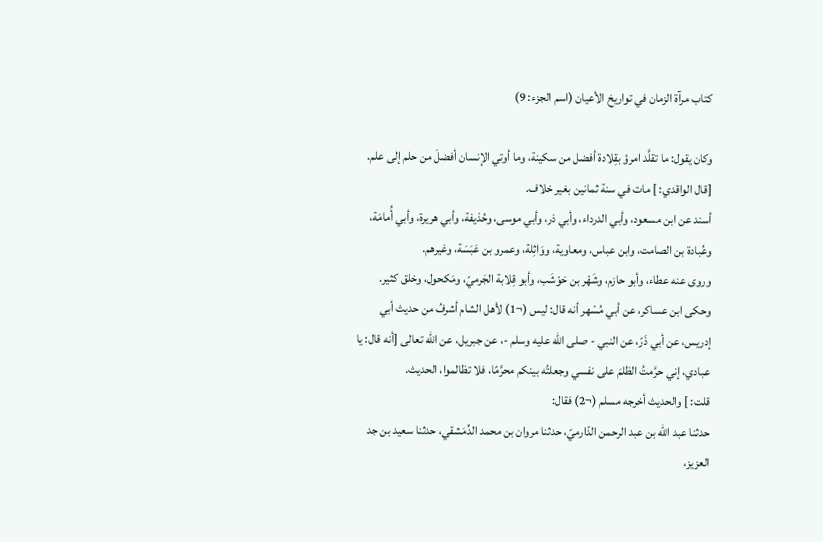كتاب مرآة الزمان في تواريخ الأعيان (اسم الجزء: 9)

وكان يقول: ما تقلَّد امرؤ بقِلادة أفضل من سكينة، وما أوتي الإنسان أفضلَ من حلم إلى علم.
[قال الواقدي: ] مات في سنة ثمانين بغير خلاف.
أسند عن ابن مسعود، وأبي الدرداء، وأبي ذر، وأبي موسى، وحُذيفة، وأبي هريرة، وأبي أُمامَة، وعُبادة بن الصامت، وابن عباس، ومعاوية، ووَاثِلة، وعمرو بن عَبَسَة، وغيرهم.
وروى عنه عطاء، وأبو حازم، وشَهْر بن حَوْشَب، وأبو قِلابة الجَرميّ، ومَكحول، وخلق كثير.
وحكى ابن عساكر، عن أبي مُسْهر أنه قال: ليس (¬1) لأهل الشام أشرفُ من حديث أبي إدريس، عن أبي ذَرّ، عن النبي - صلى الله عليه وسلم -، عن جبريل، عن الله تعالى [أنه قال: يا عبادي، إني حرَّمتُ الظلمَ على نفسي وجعلتُه بينكم محرَّمًا، فلا تظالموا، الحديث.
قلت: ] والحديث أخرجه مسلم (¬2) فقال:
حدثنا عبد الله بن عبد الرحمن الدّارميّ، حدثنا مروان بن محمد الدِّمَشقي، حدثنا سعيد بن جد العزيز،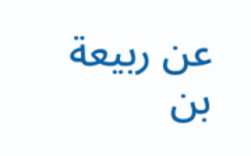عن ربيعة بن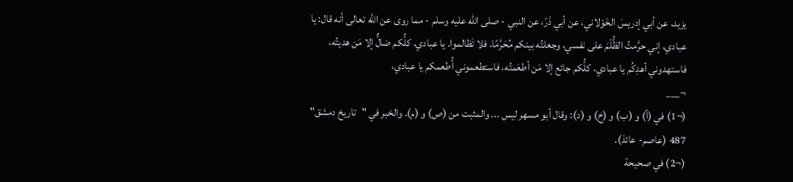يزيد، عن أبي إدريسَ الخَوْلاني، عن أبي ذَرّ، عن النبي - صلى الله عليه وسلم - مما روى عن الله تعالى أنه قال: يا عبادي، إني حرَّمتُ الظُّلْمَ على نفسي، وجعلتُه بينكم مُحَرَّمًا، فلا تَظالموا. يا عبادي، كلُّكم ضالٌّ إلا مَن هديتُه، فاستهدوني أهدِكُم يا عبادي، كلُّكم جائع إلا مَن أطعَمتُه، فاستطعموني أُطعمكم يا عبادي،
¬___
(¬1) في (أ) و (ب) و (خ) و (د): وقال أبو مسهر ليس ... والمثبت من (ص) و (م). والخبر في "تاريخ دمشق" 487 (عاصم- عائذ).
(¬2) في صحيحة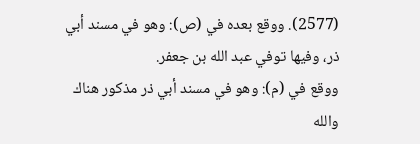(2577). ووقع بعده في (ص): وهو في مسند أبي ذر، وفيها توفي عبد الله بن جعفر.
ووقع في (م): وهو في مسند أبي ذر مذكور هناك والله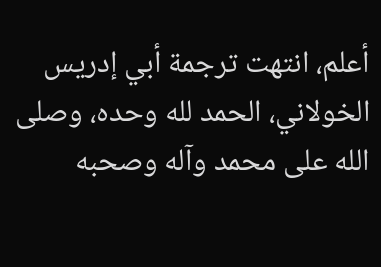أعلم، انتهت ترجمة أبي إدريس الخولاني، الحمد لله وحده، وصلى الله على محمد وآله وصحبه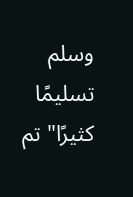وسلم تسليمًا كثيرًا" تم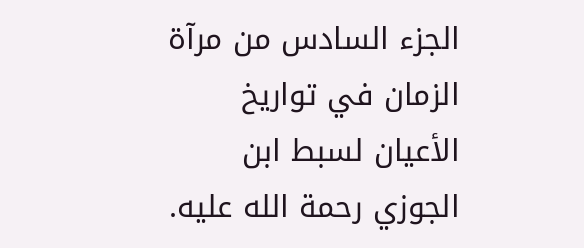الجزء السادس من مرآة الزمان في تواريخ الأعيان لسبط ابن الجوزي رحمة الله عليه.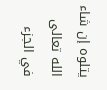يتلوه إن شاء الله تعالى في الجزء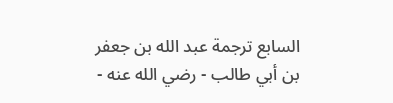السابع ترجمة عبد الله بن جعفر بن أبي طالب - رضي الله عنه -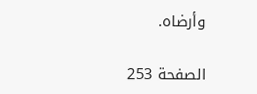وأرضاه.

الصفحة 253